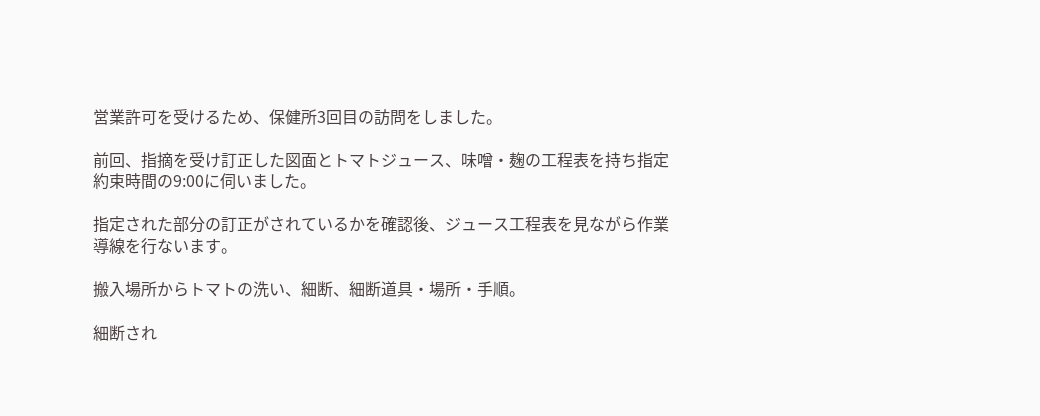営業許可を受けるため、保健所3回目の訪問をしました。

前回、指摘を受け訂正した図面とトマトジュース、味噌・麹の工程表を持ち指定約束時間の9:00に伺いました。

指定された部分の訂正がされているかを確認後、ジュース工程表を見ながら作業導線を行ないます。

搬入場所からトマトの洗い、細断、細断道具・場所・手順。

細断され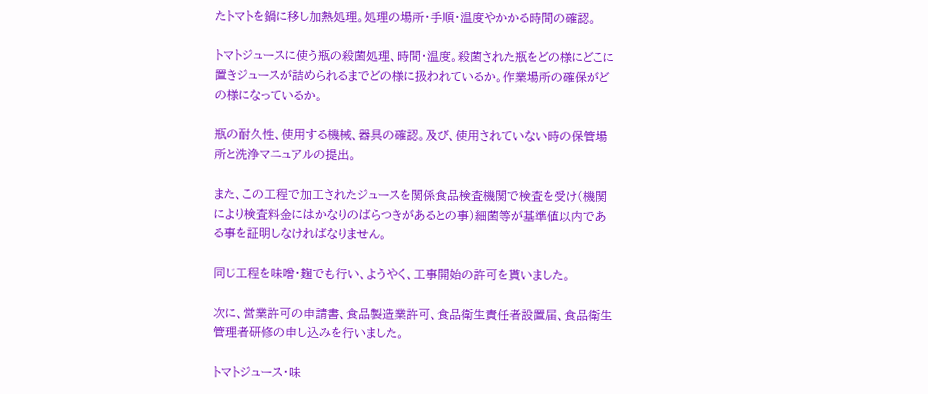たトマトを鍋に移し加熱処理。処理の場所・手順・温度やかかる時間の確認。

トマトジュースに使う瓶の殺菌処理、時間・温度。殺菌された瓶をどの様にどこに置きジュースが詰められるまでどの様に扱われているか。作業場所の確保がどの様になっているか。

瓶の耐久性、使用する機械、器具の確認。及び、使用されていない時の保管場所と洗浄マニュアルの提出。

また、この工程で加工されたジュースを関係食品検査機関で検査を受け(機関により検査料金にはかなりのばらつきがあるとの事)細菌等が基準値以内である事を証明しなければなりません。

同じ工程を味噌・麹でも行い、ようやく、工事開始の許可を貰いました。

次に、営業許可の申請書、食品製造業許可、食品衛生責任者設置届、食品衛生管理者研修の申し込みを行いました。

トマトジュース・味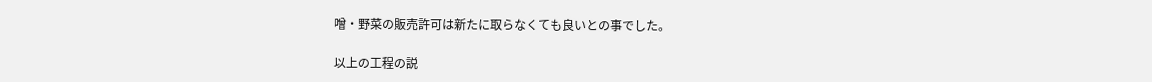噌・野菜の販売許可は新たに取らなくても良いとの事でした。

以上の工程の説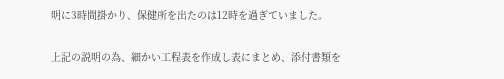明に3時間掛かり、保健所を出たのは12時を過ぎていました。


上記の説明の為、細かい工程表を作成し表にまとめ、添付書類を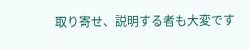取り寄せ、説明する者も大変です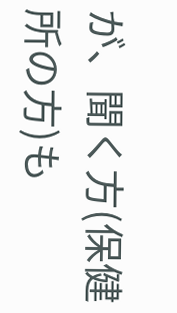が、聞く方(保健所の方)も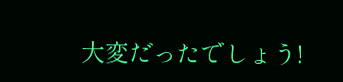大変だったでしょう!